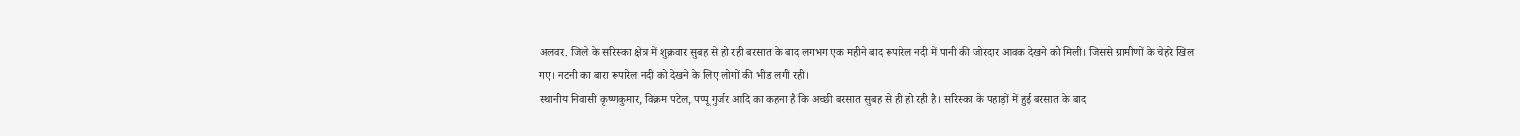अलवर. जिले के सरिस्का क्षेत्र में शुक्रवार सुबह से हो रही बरसात के बाद लगभग एक महीने बाद रूपारेल नदी में पानी की जोरदार आवक देखने को मिली। जिससे ग्रामीणों के चेहरे खिल गए। नटनी का बारा रूपारेल नदी को देखने के लिए लोगों की भीड लगी रही।
स्थानीय निवासी कृष्णकुमार, विक्रम पटेल, पप्पू गुर्जर आदि का कहना है कि अच्छी बरसात सुबह से ही हो रही है। सरिस्का के पहाड़ों में हुई बरसात के बाद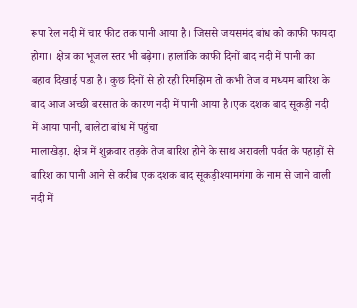रूपा रेल नदी में चार फीट तक पानी आया है। जिससे जयसमंद बांध को काफी फायदा होगा। क्षेत्र का भूजल स्तर भी बढ़ेगा। हालांकि काफी दिनों बाद नदी में पानी का बहाव दिखाई पडा है। कुछ दिनों से हो रही रिमझिम तो कभी तेज व मध्यम बारिश के बाद आज अच्छी बरसात के कारण नदी में पानी आया है।एक दशक बाद सूकड़ी नदी में आया पानी, बालेटा बांध में पहुंचा
मालाखेड़ा. क्षेत्र में शुक्रवार तड़के तेज बारिश होने के साथ अरावली पर्वत के पहाड़ों से बारिश का पानी आने से करीब एक दशक बाद सूकड़ीश्यामगंगा के नाम से जाने वाली नदी में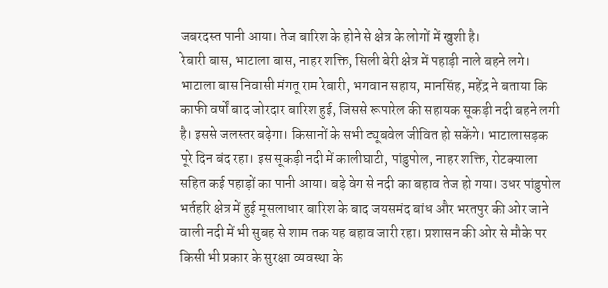जबरदस्त पानी आया। तेज बारिश के होने से क्षेत्र के लोगों में खुशी है।
रेबारी बास, भाटाला बास, नाहर शक्ति, सिली बेरी क्षेत्र में पहाड़ी नाले बहने लगे। भाटाला बास निवासी मंगतू राम रेबारी, भगवान सहाय, मानसिंह, महेंद्र ने बताया कि काफी वर्षों बाद जोरदार बारिश हुई, जिससे रूपारेल की सहायक सूकड़ी नदी बहने लगी है। इससे जलस्तर बढ़ेगा। किसानों के सभी ट्यूबवेल जीवित हो सकेंगे। भाटालासड़क पूरे दिन बंद रहा। इस सूकड़ी नदी में कालीघाटी, पांडुपोल, नाहर शक्ति, रोटक्याला सहित कई पहाड़ों का पानी आया। बड़े वेग से नदी का बहाव तेज हो गया। उधर पांडुपोल भर्तहरि क्षेत्र में हुई मूसलाधार बारिश के बाद जयसमंद बांध और भरतपुर की ओर जाने वाली नदी में भी सुबह से शाम तक यह बहाव जारी रहा। प्रशासन की ओर से मौके पर किसी भी प्रकार के सुरक्षा व्यवस्था के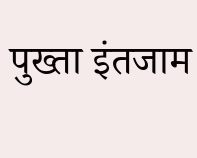पुख्ता इंतजाम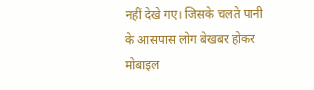नहीं देखे गए। जिसके चलते पानी के आसपास लोग बेखबर होकर मोबाइल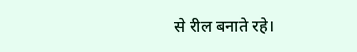से रील बनाते रहे।